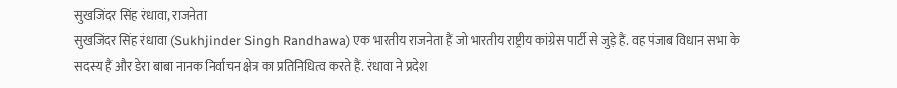सुखजिंदर सिंह रंधावा, राजनेता
सुखजिंदर सिंह रंधावा (Sukhjinder Singh Randhawa) एक भारतीय राजनेता हैं जो भारतीय राष्ट्रीय कांग्रेस पार्टी से जुड़े हैं. वह पंजाब विधान सभा के सदस्य हैं और डेरा बाबा नानक निर्वाचन क्षेत्र का प्रतिनिधित्व करते हैं. रंधावा ने प्रदेश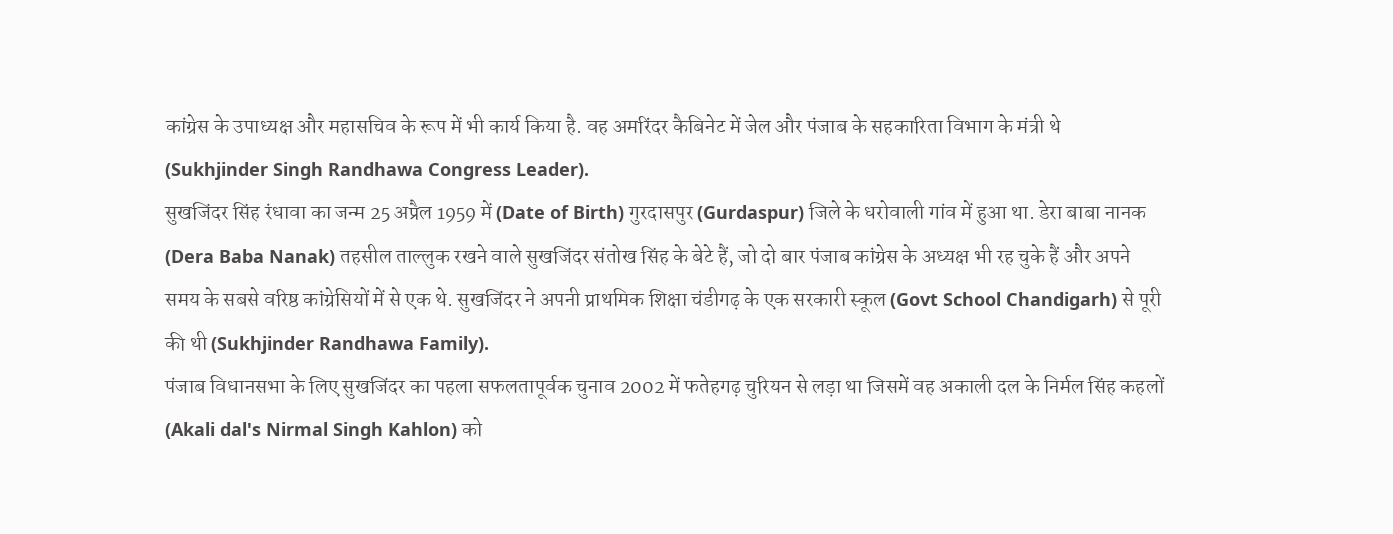कांग्रेस के उपाध्यक्ष और महासचिव के रूप में भी कार्य किया है. वह अमरिंदर कैबिनेट में जेल और पंजाब के सहकारिता विभाग के मंत्री थे (Sukhjinder Singh Randhawa Congress Leader).
सुखजिंदर सिंह रंधावा का जन्म 25 अप्रैल 1959 में (Date of Birth) गुरदासपुर (Gurdaspur) जिले के धरोवाली गांव में हुआ था. डेरा बाबा नानक (Dera Baba Nanak) तहसील ताल्लुक रखने वाले सुखजिंदर संतोख सिंह के बेटे हैं, जो दो बार पंजाब कांग्रेस के अध्यक्ष भी रह चुके हैं और अपने समय के सबसे वरिष्ठ कांग्रेसियों में से एक थे. सुखजिंदर ने अपनी प्राथमिक शिक्षा चंडीगढ़ के एक सरकारी स्कूल (Govt School Chandigarh) से पूरी की थी (Sukhjinder Randhawa Family).
पंजाब विधानसभा के लिए सुखजिंदर का पहला सफलतापूर्वक चुनाव 2002 में फतेहगढ़ चुरियन से लड़ा था जिसमें वह अकाली दल के निर्मल सिंह कहलों (Akali dal's Nirmal Singh Kahlon) को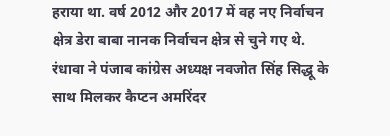हराया था. वर्ष 2012 और 2017 में वह नए निर्वाचन क्षेत्र डेरा बाबा नानक निर्वाचन क्षेत्र से चुने गए थे. रंधावा ने पंजाब कांग्रेस अध्यक्ष नवजोत सिंह सिद्धू के साथ मिलकर कैप्टन अमरिंदर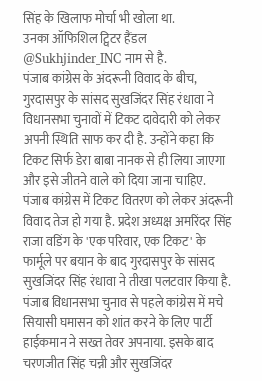सिंह के खिलाफ मोर्चा भी खोला था.
उनका ऑफिशिल ट्विटर हैंडल @Sukhjinder_INC नाम से है.
पंजाब कांग्रेस के अंदरूनी विवाद के बीच, गुरदासपुर के सांसद सुखजिंदर सिंह रंधावा ने विधानसभा चुनावों में टिकट दावेदारी को लेकर अपनी स्थिति साफ कर दी है. उन्होंने कहा कि टिकट सिर्फ डेरा बाबा नानक से ही लिया जाएगा और इसे जीतने वाले को दिया जाना चाहिए.
पंजाब कांग्रेस में टिकट वितरण को लेकर अंदरूनी विवाद तेज हो गया है. प्रदेश अध्यक्ष अमरिंदर सिंह राजा वडिंग के 'एक परिवार, एक टिकट' के फार्मूले पर बयान के बाद गुरदासपुर के सांसद सुखजिंदर सिंह रंधावा ने तीखा पलटवार किया है.
पंजाब विधानसभा चुनाव से पहले कांग्रेस में मचे सियासी घमासन को शांत करने के लिए पार्टी हाईकमान ने सख्त तेवर अपनाया. इसके बाद चरणजीत सिंह चन्नी और सुखजिंदर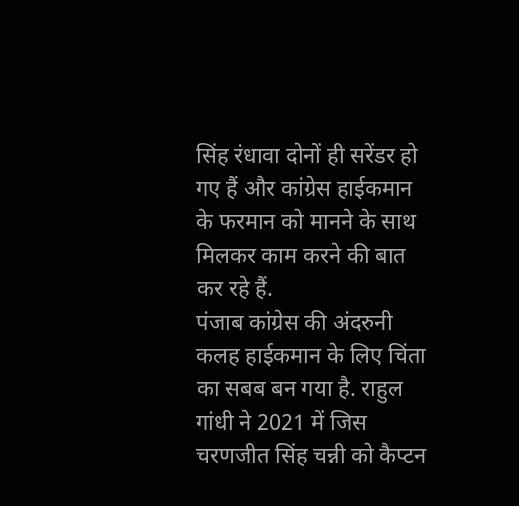सिंह रंधावा दोनों ही सरेंडर हो गए हैं और कांग्रेस हाईकमान के फरमान को मानने के साथ मिलकर काम करने की बात कर रहे हैं.
पंजाब कांग्रेस की अंदरुनी कलह हाईकमान के लिए चिंता का सबब बन गया है. राहुल गांधी ने 2021 में जिस चरणजीत सिंह चन्नी को कैप्टन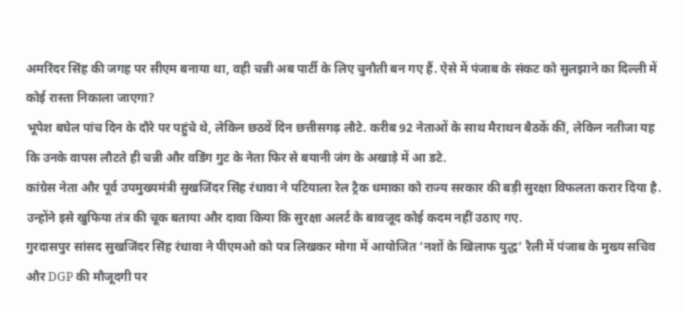अमरिंदर सिंह की जगह पर सीएम बनाया था, वही चन्नी अब पार्टी के लिए चुनौती बन गए हैं. ऐसे में पंजाब के संकट को सुलझाने का दिल्ली में कोई रास्ता निकाला जाएगा?
भूपेश बघेल पांच दिन के दौरे पर पहुंचे थे, लेकिन छठवें दिन छत्तीसगढ़ लौटे. करीब 92 नेताओं के साथ मैराथन बैठकें कीं, लेकिन नतीजा यह कि उनके वापस लौटते ही चन्नी और वडिंग गुट के नेता फिर से बयानी जंग के अखाड़े में आ डटे.
कांग्रेस नेता और पूर्व उपमुख्यमंत्री सुखजिंदर सिंह रंधावा ने पटियाला रेल ट्रैक धमाका को राज्य सरकार की बड़ी सुरक्षा विफलता करार दिया है. उन्होंने इसे खुफिया तंत्र की चूक बताया और दावा किया कि सुरक्षा अलर्ट के बावजूद कोई कदम नहीं उठाए गए.
गुरदासपुर सांसद सुखजिंदर सिंह रंधावा ने पीएमओ को पत्र लिखकर मोगा में आयोजित ‘नशों के खिलाफ युद्ध’ रैली में पंजाब के मुख्य सचिव और DGP की मौजूदगी पर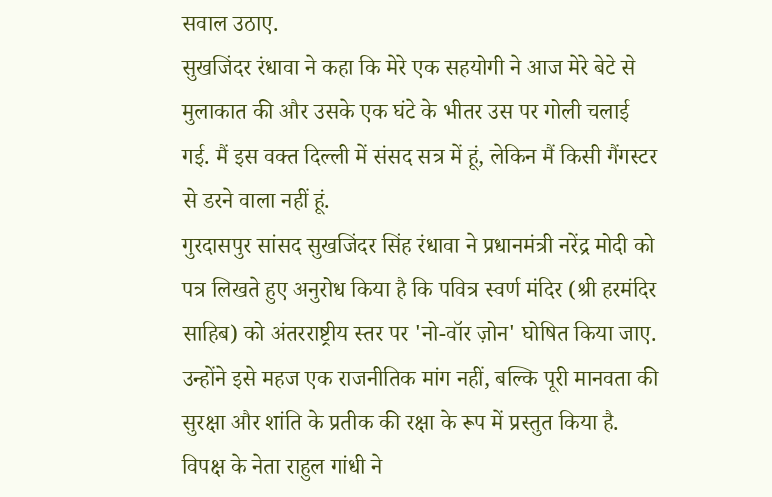सवाल उठाए.
सुखजिंदर रंधावा ने कहा कि मेरे एक सहयोगी ने आज मेरे बेटे से मुलाकात की और उसके एक घंटे के भीतर उस पर गोली चलाई गई. मैं इस वक्त दिल्ली में संसद सत्र में हूं, लेकिन मैं किसी गैंगस्टर से डरने वाला नहीं हूं.
गुरदासपुर सांसद सुखजिंदर सिंह रंधावा ने प्रधानमंत्री नरेंद्र मोदी को पत्र लिखते हुए अनुरोध किया है कि पवित्र स्वर्ण मंदिर (श्री हरमंदिर साहिब) को अंतरराष्ट्रीय स्तर पर 'नो-वॉर ज़ोन' घोषित किया जाए. उन्होंने इसे महज एक राजनीतिक मांग नहीं, बल्कि पूरी मानवता की सुरक्षा और शांति के प्रतीक की रक्षा के रूप में प्रस्तुत किया है.
विपक्ष के नेता राहुल गांधी ने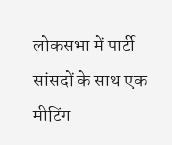लोकसभा में पार्टी सांसदों के साथ एक मीटिंग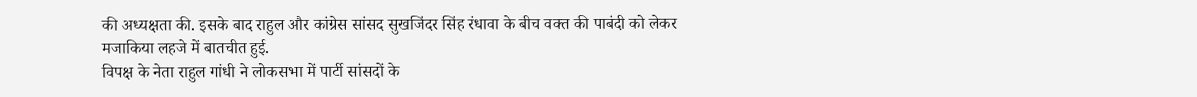की अध्यक्षता की. इसके बाद राहुल और कांग्रेस सांसद सुखजिंदर सिंह रंधावा के बीच वक्त की पाबंदी को लेकर मजाकिया लहजे में बातचीत हुई.
विपक्ष के नेता राहुल गांधी ने लोकसभा में पार्टी सांसदों के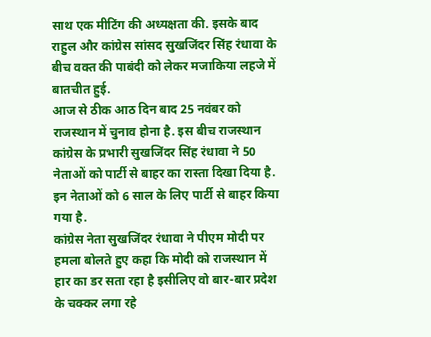साथ एक मीटिंग की अध्यक्षता की. इसके बाद राहुल और कांग्रेस सांसद सुखजिंदर सिंह रंधावा के बीच वक्त की पाबंदी को लेकर मजाकिया लहजे में बातचीत हुई.
आज से ठीक आठ दिन बाद 25 नवंबर को राजस्थान में चुनाव होना है. इस बीच राजस्थान कांग्रेस के प्रभारी सुखजिंदर सिंह रंधावा ने 50 नेताओं को पार्टी से बाहर का रास्ता दिखा दिया है. इन नेताओं को 6 साल के लिए पार्टी से बाहर किया गया है.
कांग्रेस नेता सुखजिंदर रंधावा ने पीएम मोदी पर हमला बोलते हुए कहा कि मोदी को राजस्थान में हार का डर सता रहा है इसीलिए वो बार-बार प्रदेश के चक्कर लगा रहे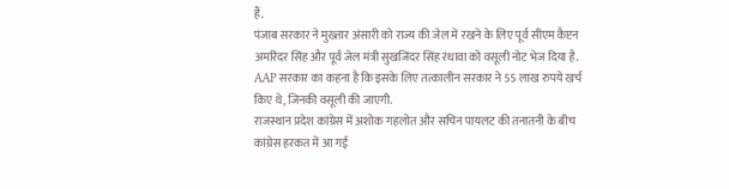हैं.
पंजाब सरकार ने मुख्तार अंसारी को राज्य की जेल में रखने के लिए पूर्व सीएम कैप्टन अमरिंदर सिंह और पूर्व जेल मंत्री सुखजिंदर सिंह रंधावा को वसूली नोट भेज दिया है. AAP सरकार का कहना है कि इसके लिए तत्कालीन सरकार ने 55 लाख रुपये खर्च किए थे, जिनकी वसूली की जाएगी.
राजस्थान प्रदेश कांग्रेस में अशोक गहलोत और सचिन पायलट की तनातनी के बीच कांग्रेस हरकत में आ गई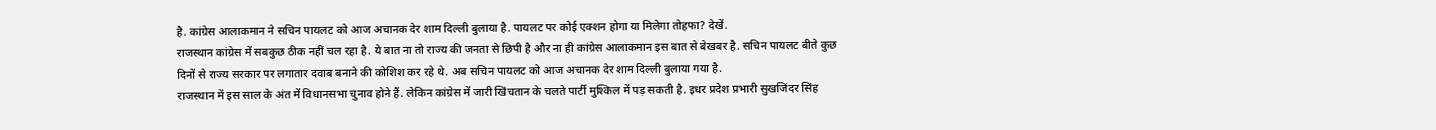है. कांग्रेस आलाकमान ने सचिन पायलट को आज अचानक देर शाम दिल्ली बुलाया है. पायलट पर कोई एक्शन होगा या मिलेगा तोहफा? देखें.
राजस्थान कांग्रेस में सबकुछ ठीक नहीं चल रहा है. ये बात ना तो राज्य की जनता से छिपी है और ना ही कांग्रेस आलाकमान इस बात से बेखबर है. सचिन पायलट बीते कुछ दिनों से राज्य सरकार पर लगातार दवाब बनाने की कोशिश कर रहे थे. अब सचिन पायलट को आज अचानक देर शाम दिल्ली बुलाया गया है.
राजस्थान में इस साल के अंत में विधानसभा चुनाव होने हैं. लेकिन कांग्रेस में जारी खिंचतान के चलते पार्टी मुश्किल में पड़ सकती है. इधर प्रदेश प्रभारी सुखजिंदर सिंह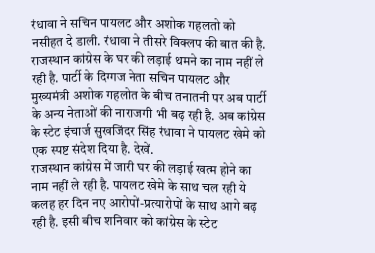रंधावा ने सचिन पायलट और अशोक गहलतो को नसीहत दे डाली. रंधावा ने तीसरे विक्लप की बात की है.
राजस्थान कांग्रेस के घर की लड़ाई थमने का नाम नहीं ले रही है. पार्टी के दिग्गज नेता सचिन पायलट और मुख्यमंत्री अशोक गहलोत के बीच तनातनी पर अब पार्टी के अन्य नेताओं की नाराजगी भी बढ़ रही है. अब कांग्रेस के स्टेट इंचार्ज सुखजिंदर सिंह रंधावा ने पायलट खेमे को एक स्पष्ट संदेश दिया है. देखें.
राजस्थान कांग्रेस में जारी घर की लड़ाई खत्म होने का नाम नहीं ले रही है. पायलट खेमे के साथ चल रही ये कलह हर दिन नए आरोपों-प्रत्यारोपों के साथ आगे बढ़ रही है. इसी बीच शनिवार को कांग्रेस के स्टेट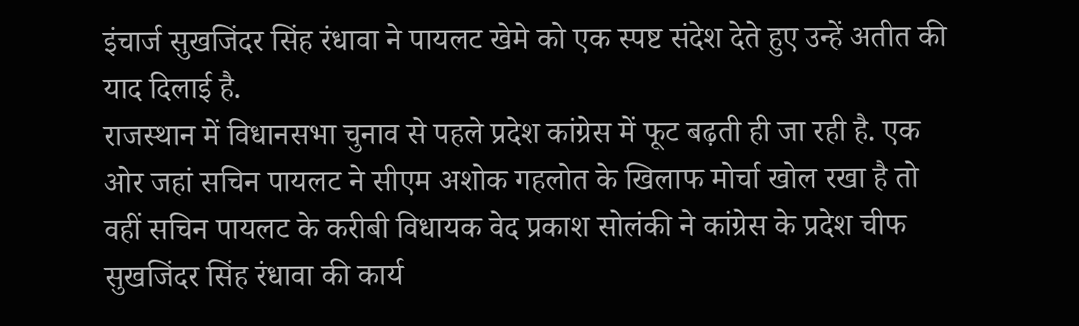इंचार्ज सुखजिंदर सिंह रंधावा ने पायलट खेमे को एक स्पष्ट संदेश देते हुए उन्हें अतीत की याद दिलाई है.
राजस्थान में विधानसभा चुनाव से पहले प्रदेश कांग्रेस में फूट बढ़ती ही जा रही है. एक ओर जहां सचिन पायलट ने सीएम अशोक गहलोत के खिलाफ मोर्चा खोल रखा है तो वहीं सचिन पायलट के करीबी विधायक वेद प्रकाश सोलंकी ने कांग्रेस के प्रदेश चीफ सुखजिंदर सिंह रंधावा की कार्य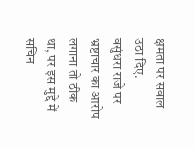क्षमता पर सवाल उठा दिए.
वसुंधरा राजे पर भ्रष्टाचार का आरोप लगाना तो ठीक था, पर इस मुद्दे में सचिन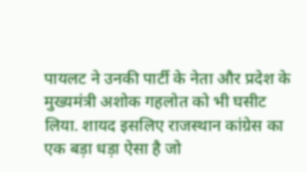पायलट ने उनकी पार्टी के नेता और प्रदेश के मुख्यमंत्री अशोक गहलोत को भी घसीट लिया. शायद इसलिए राजस्थान कांग्रेस का एक बड़ा धड़ा ऐसा है जो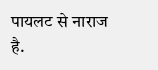पायलट से नाराज है.